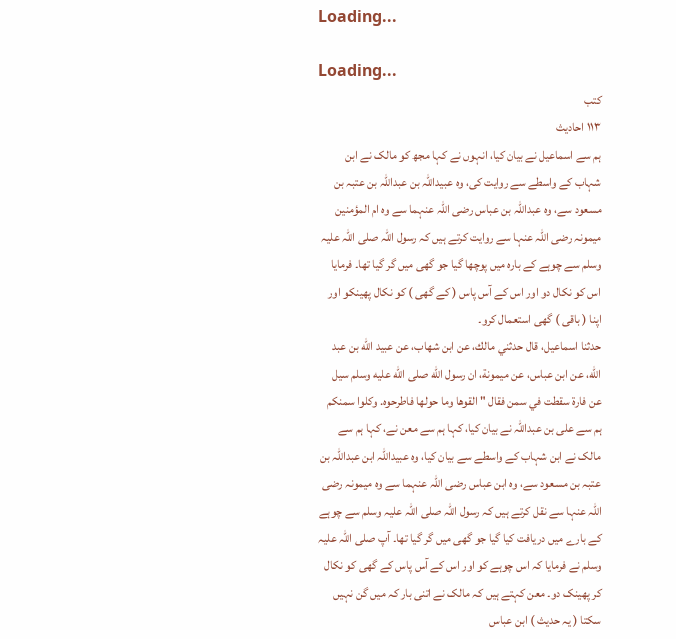Loading...

Loading...
کتب
۱۱۳ احادیث
ہم سے اسماعیل نے بیان کیا، انہوں نے کہا مجھ کو مالک نے ابن شہاب کے واسطے سے روایت کی، وہ عبیداللہ بن عبداللہ بن عتبہ بن مسعود سے، وہ عبداللہ بن عباس رضی اللہ عنہما سے وہ ام المؤمنین میمونہ رضی اللہ عنہا سے روایت کرتے ہیں کہ رسول اللہ صلی اللہ علیہ وسلم سے چوہے کے بارہ میں پوچھا گیا جو گھی میں گر گیا تھا۔ فرمایا اس کو نکال دو اور اس کے آس پاس ( کے گھی ) کو نکال پھینکو اور اپنا ( باقی ) گھی استعمال کرو۔
حدثنا اسماعيل، قال حدثني مالك، عن ابن شهاب، عن عبيد الله بن عبد الله، عن ابن عباس، عن ميمونة، ان رسول الله صلى الله عليه وسلم سيل عن فارة سقطت في سمن فقال " القوها وما حولها فاطرحوه. وكلوا سمنكم
ہم سے علی بن عبداللہ نے بیان کیا، کہا ہم سے معن نے، کہا ہم سے مالک نے ابن شہاب کے واسطے سے بیان کیا، وہ عبیداللہ ابن عبداللہ بن عتبہ بن مسعود سے، وہ ابن عباس رضی اللہ عنہما سے وہ میمونہ رضی اللہ عنہا سے نقل کرتے ہیں کہ رسول اللہ صلی اللہ علیہ وسلم سے چوہے کے بارے میں دریافت کیا گیا جو گھی میں گر گیا تھا۔ آپ صلی اللہ علیہ وسلم نے فرمایا کہ اس چوہے کو اور اس کے آس پاس کے گھی کو نکال کر پھینک دو۔ معن کہتے ہیں کہ مالک نے اتنی بار کہ میں گن نہیں سکتا ( یہ حدیث ) ابن عباس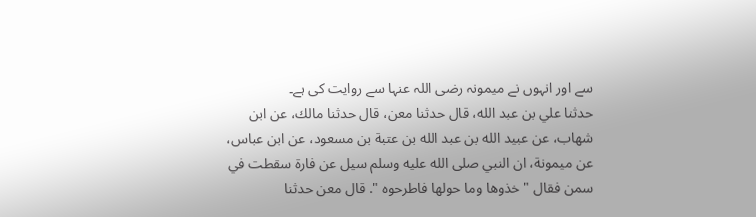سے اور انہوں نے میمونہ رضی اللہ عنہا سے روایت کی ہے۔
حدثنا علي بن عبد الله، قال حدثنا معن، قال حدثنا مالك، عن ابن شهاب، عن عبيد الله بن عبد الله بن عتبة بن مسعود، عن ابن عباس، عن ميمونة، ان النبي صلى الله عليه وسلم سيل عن فارة سقطت في سمن فقال " خذوها وما حولها فاطرحوه ". قال معن حدثنا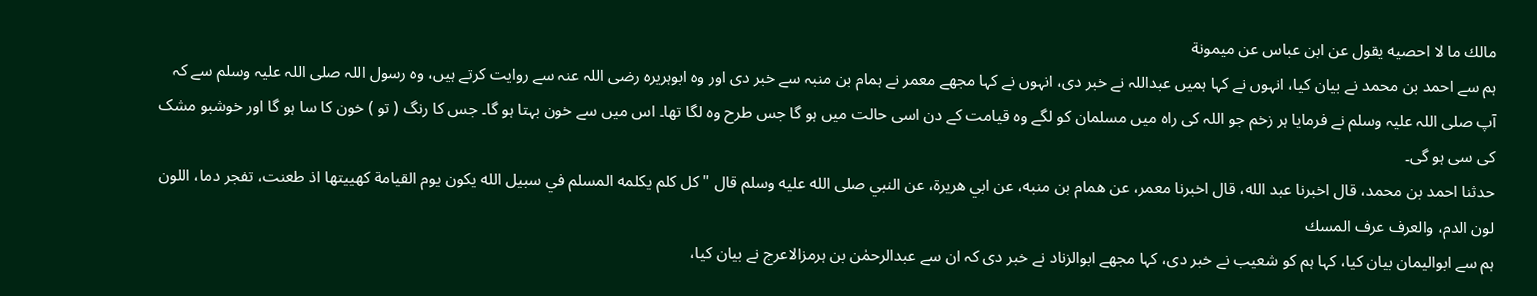مالك ما لا احصيه يقول عن ابن عباس عن ميمونة
ہم سے احمد بن محمد نے بیان کیا، انہوں نے کہا ہمیں عبداللہ نے خبر دی، انہوں نے کہا مجھے معمر نے ہمام بن منبہ سے خبر دی اور وہ ابوہریرہ رضی اللہ عنہ سے روایت کرتے ہیں، وہ رسول اللہ صلی اللہ علیہ وسلم سے کہ آپ صلی اللہ علیہ وسلم نے فرمایا ہر زخم جو اللہ کی راہ میں مسلمان کو لگے وہ قیامت کے دن اسی حالت میں ہو گا جس طرح وہ لگا تھا۔ اس میں سے خون بہتا ہو گا۔ جس کا رنگ ( تو ) خون کا سا ہو گا اور خوشبو مشک کی سی ہو گی۔
حدثنا احمد بن محمد، قال اخبرنا عبد الله، قال اخبرنا معمر، عن همام بن منبه، عن ابي هريرة، عن النبي صلى الله عليه وسلم قال " كل كلم يكلمه المسلم في سبيل الله يكون يوم القيامة كهييتها اذ طعنت، تفجر دما، اللون لون الدم، والعرف عرف المسك
ہم سے ابوالیمان بیان کیا، کہا ہم کو شعیب نے خبر دی، کہا مجھے ابوالزناد نے خبر دی کہ ان سے عبدالرحمٰن بن ہرمزالاعرج نے بیان کیا،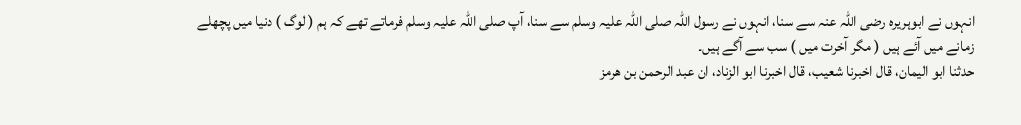انہوں نے ابوہریرہ رضی اللہ عنہ سے سنا، انہوں نے رسول اللہ صلی اللہ علیہ وسلم سے سنا، آپ صلی اللہ علیہ وسلم فرماتے تھے کہ ہم ( لوگ ) دنیا میں پچھلے زمانے میں آئے ہیں ( مگر آخرت میں ) سب سے آگے ہیں۔
حدثنا ابو اليمان، قال اخبرنا شعيب، قال اخبرنا ابو الزناد، ان عبد الرحمن بن هرمز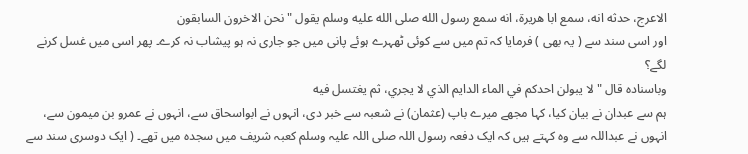الاعرج، حدثه انه، سمع ابا هريرة، انه سمع رسول الله صلى الله عليه وسلم يقول " نحن الاخرون السابقون
اور اسی سند سے ( یہ بھی ) فرمایا کہ تم میں سے کوئی ٹھہرے ہوئے پانی میں جو جاری نہ ہو پیشاب نہ کرے۔ پھر اسی میں غسل کرنے لگے؟
وباسناده قال " لا يبولن احدكم في الماء الدايم الذي لا يجري، ثم يغتسل فيه
ہم سے عبدان نے بیان کیا، کہا مجھے میرے باپ (عثمان) نے شعبہ سے خبر دی، انہوں نے ابواسحاق سے، انہوں نے عمرو بن میمون سے، انہوں نے عبداللہ سے وہ کہتے ہیں کہ ایک دفعہ رسول اللہ صلی اللہ علیہ وسلم کعبہ شریف میں سجدہ میں تھے۔ ( ایک دوسری سند سے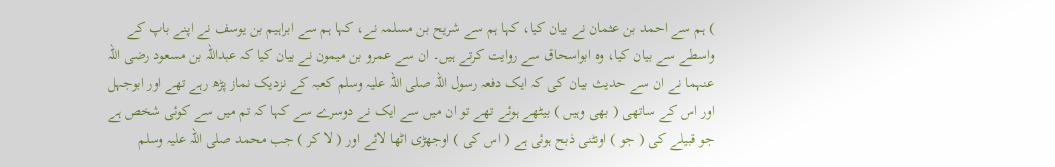) ہم سے احمد بن عثمان نے بیان کیا، کہا ہم سے شریح بن مسلمہ نے، کہا ہم سے ابراہیم بن یوسف نے اپنے باپ کے واسطے سے بیان کیا، وہ ابواسحاق سے روایت کرتے ہیں۔ ان سے عمرو بن میمون نے بیان کیا کہ عبداللہ بن مسعود رضی اللہ عنہما نے ان سے حدیث بیان کی کہ ایک دفعہ رسول اللہ صلی اللہ علیہ وسلم کعبہ کے نزدیک نماز پڑھ رہے تھے اور ابوجہل اور اس کے ساتھی ( بھی وہیں ) بیٹھے ہوئے تھے تو ان میں سے ایک نے دوسرے سے کہا کہ تم میں سے کوئی شخص ہے جو قبیلے کی ( جو ) اونٹنی ذبح ہوئی ہے ( اس کی ) اوجھڑی اٹھا لائے اور ( لا کر ) جب محمد صلی اللہ علیہ وسلم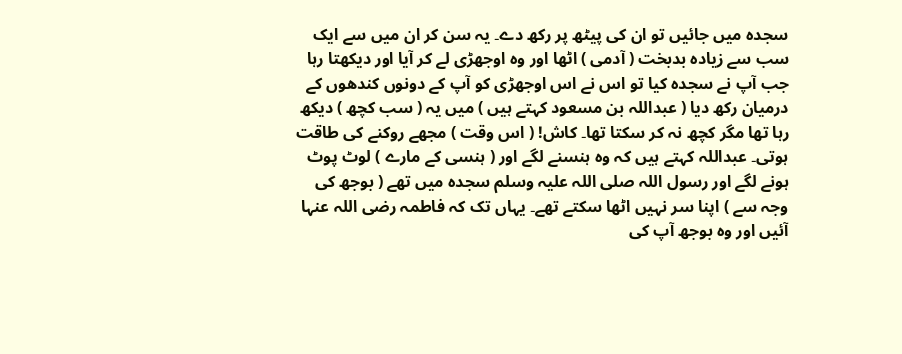سجدہ میں جائیں تو ان کی پیٹھ پر رکھ دے۔ یہ سن کر ان میں سے ایک سب سے زیادہ بدبخت ( آدمی ) اٹھا اور وہ اوجھڑی لے کر آیا اور دیکھتا رہا جب آپ نے سجدہ کیا تو اس نے اس اوجھڑی کو آپ کے دونوں کندھوں کے درمیان رکھ دیا ( عبداللہ بن مسعود کہتے ہیں ) میں یہ ( سب کچھ ) دیکھ رہا تھا مگر کچھ نہ کر سکتا تھا۔ کاش! ( اس وقت ) مجھے روکنے کی طاقت ہوتی۔ عبداللہ کہتے ہیں کہ وہ ہنسنے لگے اور ( ہنسی کے مارے ) لوٹ پوٹ ہونے لگے اور رسول اللہ صلی اللہ علیہ وسلم سجدہ میں تھے ( بوجھ کی وجہ سے ) اپنا سر نہیں اٹھا سکتے تھے۔ یہاں تک کہ فاطمہ رضی اللہ عنہا آئیں اور وہ بوجھ آپ کی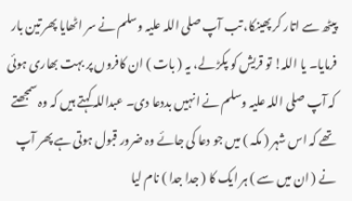پیٹھ سے اتار کر پھینکا، تب آپ صلی اللہ علیہ وسلم نے سر اٹھایا پھر تین بار فرمایا۔ یا اللہ! تو قریش کو پکڑ لے، یہ ( بات ) ان کافروں پر بہت بھاری ہوئی کہ آپ صلی اللہ علیہ وسلم نے انہیں بددعا دی۔ عبداللہ کہتے ہیں کہ وہ سمجھتے تھے کہ اس شہر ( مکہ ) میں جو دعا کی جائے وہ ضرور قبول ہوتی ہے پھر آپ نے ( ان میں سے ) ہر ایک کا ( جدا جدا ) نام لیا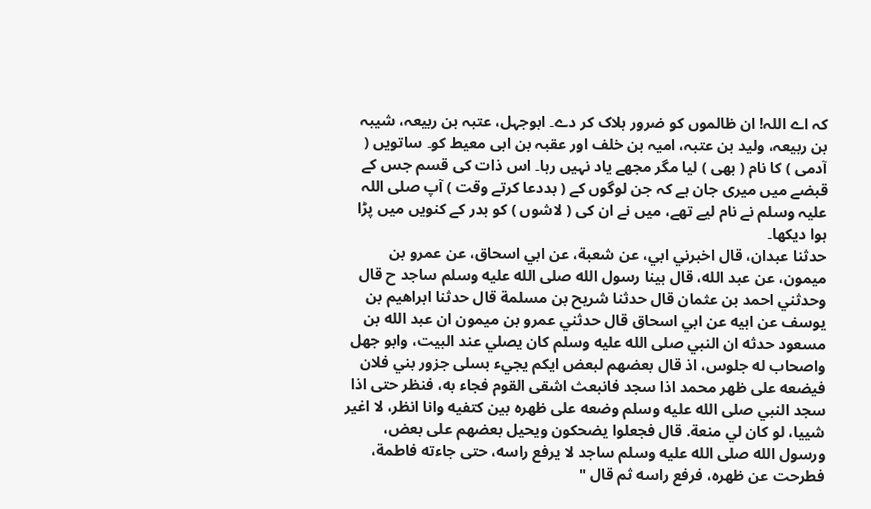کہ اے اللہ! ان ظالموں کو ضرور ہلاک کر دے۔ ابوجہل، عتبہ بن ربیعہ، شیبہ بن ربیعہ، ولید بن عتبہ، امیہ بن خلف اور عقبہ بن ابی معیط کو۔ ساتویں ( آدمی ) کا نام ( بھی ) لیا مگر مجھے یاد نہیں رہا۔ اس ذات کی قسم جس کے قبضے میں میری جان ہے کہ جن لوگوں کے ( بددعا کرتے وقت ) آپ صلی اللہ علیہ وسلم نے نام لیے تھے، میں نے ان کی ( لاشوں ) کو بدر کے کنویں میں پڑا ہوا دیکھا۔
حدثنا عبدان، قال اخبرني ابي، عن شعبة، عن ابي اسحاق، عن عمرو بن ميمون، عن عبد الله، قال بينا رسول الله صلى الله عليه وسلم ساجد ح قال وحدثني احمد بن عثمان قال حدثنا شريح بن مسلمة قال حدثنا ابراهيم بن يوسف عن ابيه عن ابي اسحاق قال حدثني عمرو بن ميمون ان عبد الله بن مسعود حدثه ان النبي صلى الله عليه وسلم كان يصلي عند البيت، وابو جهل واصحاب له جلوس، اذ قال بعضهم لبعض ايكم يجيء بسلى جزور بني فلان فيضعه على ظهر محمد اذا سجد فانبعث اشقى القوم فجاء به، فنظر حتى اذا سجد النبي صلى الله عليه وسلم وضعه على ظهره بين كتفيه وانا انظر، لا اغير شييا، لو كان لي منعة. قال فجعلوا يضحكون ويحيل بعضهم على بعض، ورسول الله صلى الله عليه وسلم ساجد لا يرفع راسه، حتى جاءته فاطمة، فطرحت عن ظهره، فرفع راسه ثم قال "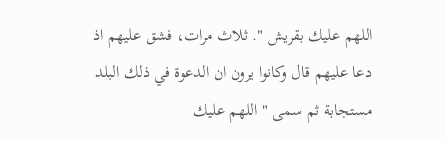اللهم عليك بقريش ". ثلاث مرات، فشق عليهم اذ دعا عليهم قال وكانوا يرون ان الدعوة في ذلك البلد مستجابة ثم سمى " اللهم عليك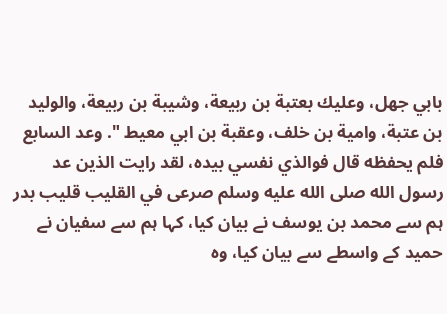بابي جهل، وعليك بعتبة بن ربيعة، وشيبة بن ربيعة، والوليد بن عتبة، وامية بن خلف، وعقبة بن ابي معيط ". وعد السابع فلم يحفظه قال فوالذي نفسي بيده، لقد رايت الذين عد رسول الله صلى الله عليه وسلم صرعى في القليب قليب بدر
ہم سے محمد بن یوسف نے بیان کیا، کہا ہم سے سفیان نے حمید کے واسطے سے بیان کیا، وہ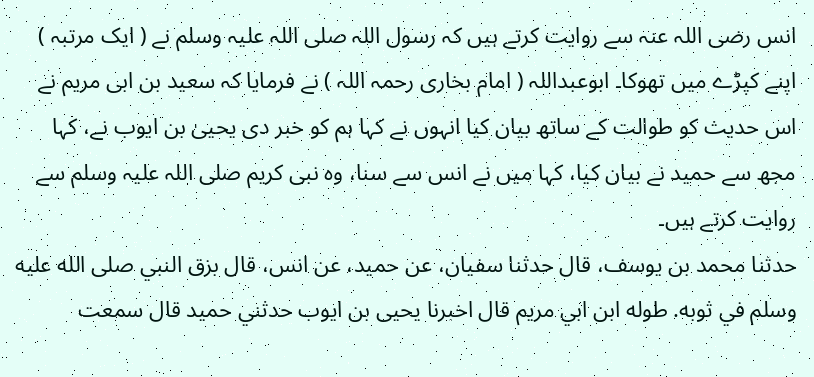انس رضی اللہ عنہ سے روایت کرتے ہیں کہ رسول اللہ صلی اللہ علیہ وسلم نے ( ایک مرتبہ ) اپنے کپڑے میں تھوکا۔ ابوعبداللہ ( امام بخاری رحمہ اللہ ) نے فرمایا کہ سعید بن ابی مریم نے اس حدیث کو طوالت کے ساتھ بیان کیا انہوں نے کہا ہم کو خبر دی یحییٰ بن ایوب نے، کہا مجھ سے حمید نے بیان کیا، کہا میں نے انس سے سنا، وہ نبی کریم صلی اللہ علیہ وسلم سے روایت کرتے ہیں۔
حدثنا محمد بن يوسف، قال حدثنا سفيان، عن حميد، عن انس، قال بزق النبي صلى الله عليه وسلم في ثوبه. طوله ابن ابي مريم قال اخبرنا يحيى بن ايوب حدثني حميد قال سمعت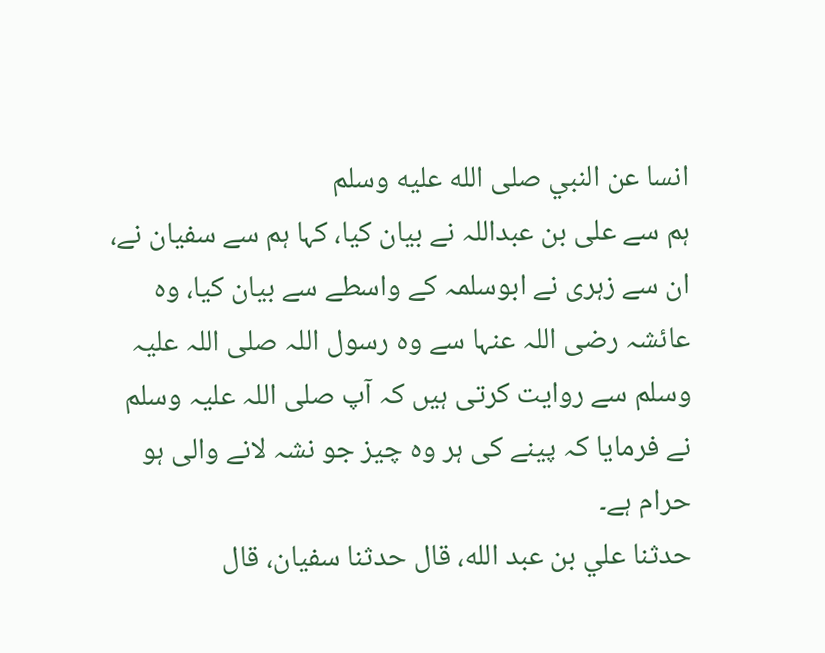انسا عن النبي صلى الله عليه وسلم
ہم سے علی بن عبداللہ نے بیان کیا، کہا ہم سے سفیان نے، ان سے زہری نے ابوسلمہ کے واسطے سے بیان کیا، وہ عائشہ رضی اللہ عنہا سے وہ رسول اللہ صلی اللہ علیہ وسلم سے روایت کرتی ہیں کہ آپ صلی اللہ علیہ وسلم نے فرمایا کہ پینے کی ہر وہ چیز جو نشہ لانے والی ہو حرام ہے۔
حدثنا علي بن عبد الله، قال حدثنا سفيان، قال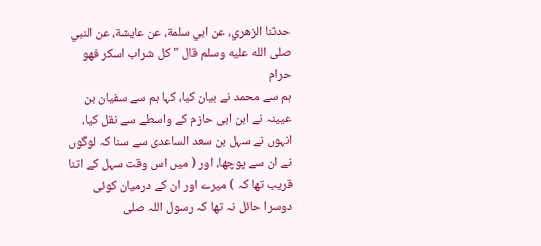حدثنا الزهري، عن ابي سلمة، عن عايشة، عن النبي صلى الله عليه وسلم قال " كل شراب اسكر فهو حرام
ہم سے محمد نے بیان کیا، کہا ہم سے سفیان بن عیینہ نے ابن ابی حازم کے واسطے سے نقل کیا، انہوں نے سہل بن سعد الساعدی سے سنا کہ لوگوں نے ان سے پوچھا، اور ( میں اس وقت سہل کے اتنا قریب تھا کہ ) میرے اور ان کے درمیان کوئی دوسرا حائل نہ تھا کہ رسول اللہ صلی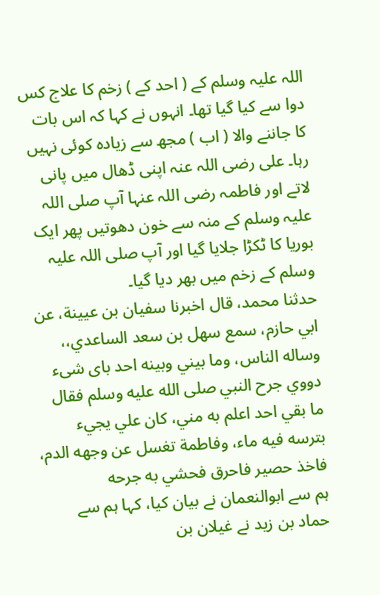اللہ علیہ وسلم کے ( احد کے ) زخم کا علاج کس دوا سے کیا گیا تھا۔ انہوں نے کہا کہ اس بات کا جاننے والا ( اب ) مجھ سے زیادہ کوئی نہیں رہا۔ علی رضی اللہ عنہ اپنی ڈھال میں پانی لاتے اور فاطمہ رضی اللہ عنہا آپ صلی اللہ علیہ وسلم کے منہ سے خون دھوتیں پھر ایک بوریا کا ٹکڑا جلایا گیا اور آپ صلی اللہ علیہ وسلم کے زخم میں بھر دیا گیا۔
حدثنا محمد، قال اخبرنا سفيان بن عيينة، عن ابي حازم، سمع سهل بن سعد الساعدي،، وساله الناس، وما بيني وبينه احد باى شىء دووي جرح النبي صلى الله عليه وسلم فقال ما بقي احد اعلم به مني، كان علي يجيء بترسه فيه ماء، وفاطمة تغسل عن وجهه الدم، فاخذ حصير فاحرق فحشي به جرحه
ہم سے ابوالنعمان نے بیان کیا، کہا ہم سے حماد بن زید نے غیلان بن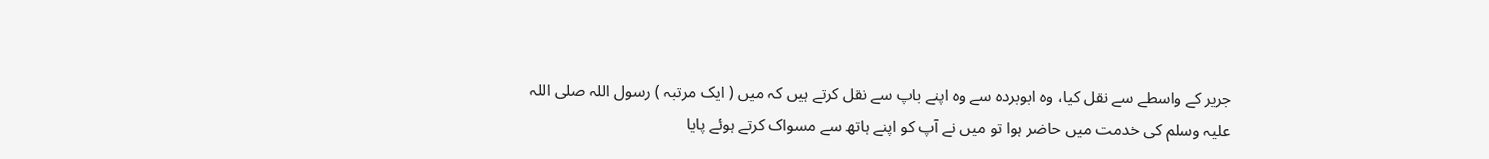جریر کے واسطے سے نقل کیا، وہ ابوبردہ سے وہ اپنے باپ سے نقل کرتے ہیں کہ میں ( ایک مرتبہ ) رسول اللہ صلی اللہ علیہ وسلم کی خدمت میں حاضر ہوا تو میں نے آپ کو اپنے ہاتھ سے مسواک کرتے ہوئے پایا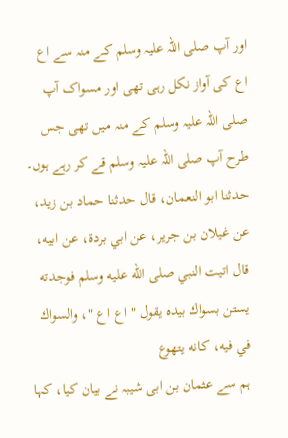اور آپ صلی اللہ علیہ وسلم کے منہ سے اع اع کی آواز نکل رہی تھی اور مسواک آپ صلی اللہ علیہ وسلم کے منہ میں تھی جس طرح آپ صلی اللہ علیہ وسلم قے کر رہے ہوں۔
حدثنا ابو النعمان، قال حدثنا حماد بن زيد، عن غيلان بن جرير، عن ابي بردة، عن ابيه، قال اتيت النبي صلى الله عليه وسلم فوجدته يستن بسواك بيده يقول " اع اع "، والسواك في فيه، كانه يتهوع
ہم سے عثمان بن ابی شیبہ نے بیان کیا، کہا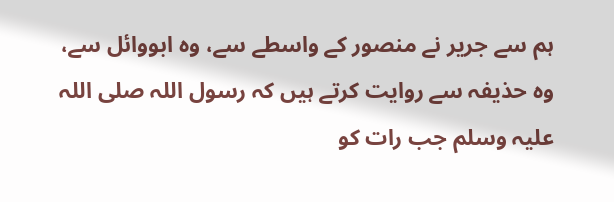ہم سے جریر نے منصور کے واسطے سے، وہ ابووائل سے، وہ حذیفہ سے روایت کرتے ہیں کہ رسول اللہ صلی اللہ علیہ وسلم جب رات کو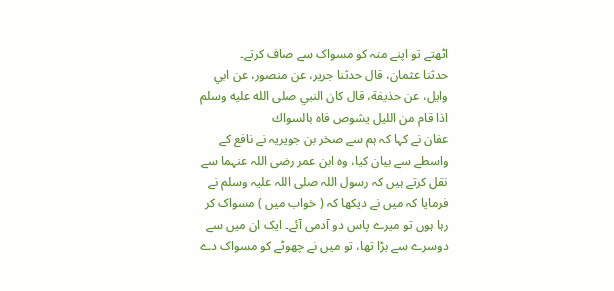اٹھتے تو اپنے منہ کو مسواک سے صاف کرتے۔
حدثنا عثمان، قال حدثنا جرير، عن منصور، عن ابي وايل، عن حذيفة، قال كان النبي صلى الله عليه وسلم اذا قام من الليل يشوص فاه بالسواك
عفان نے کہا کہ ہم سے صخر بن جویریہ نے نافع کے واسطے سے بیان کیا، وہ ابن عمر رضی اللہ عنہما سے نقل کرتے ہیں کہ رسول اللہ صلی اللہ علیہ وسلم نے فرمایا کہ میں نے دیکھا کہ ( خواب میں ) مسواک کر رہا ہوں تو میرے پاس دو آدمی آئے۔ ایک ان میں سے دوسرے سے بڑا تھا، تو میں نے چھوٹے کو مسواک دے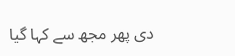دی پھر مجھ سے کہا گیا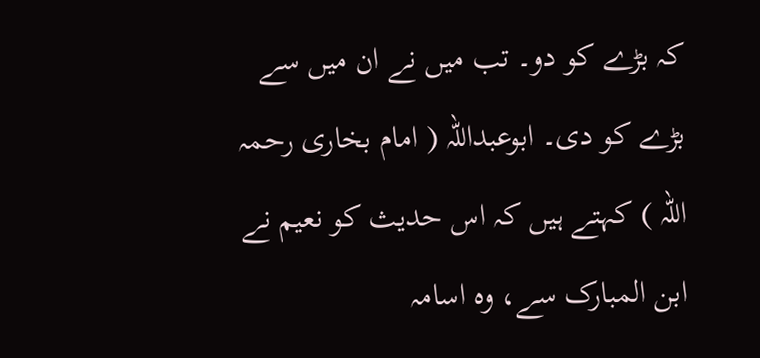کہ بڑے کو دو۔ تب میں نے ان میں سے بڑے کو دی۔ ابوعبداللہ ( امام بخاری رحمہ اللہ ) کہتے ہیں کہ اس حدیث کو نعیم نے ابن المبارک سے، وہ اسامہ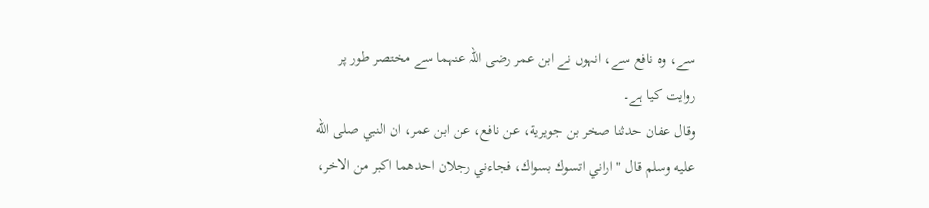سے، وہ نافع سے، انہوں نے ابن عمر رضی اللہ عنہما سے مختصر طور پر روایت کیا ہے۔
وقال عفان حدثنا صخر بن جويرية، عن نافع، عن ابن عمر، ان النبي صلى الله عليه وسلم قال " اراني اتسوك بسواك، فجاءني رجلان احدهما اكبر من الاخر،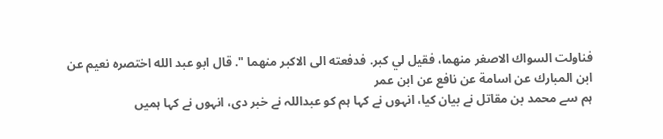فناولت السواك الاصغر منهما، فقيل لي كبر. فدفعته الى الاكبر منهما ". قال ابو عبد الله اختصره نعيم عن ابن المبارك عن اسامة عن نافع عن ابن عمر
ہم سے محمد بن مقاتل نے بیان کیا، انہوں نے کہا ہم کو عبداللہ نے خبر دی، انہوں نے کہا ہمیں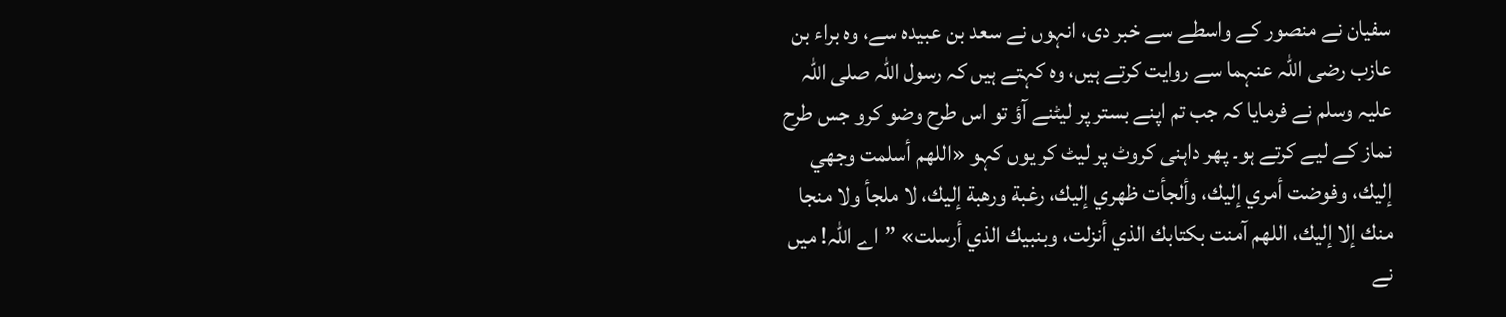سفیان نے منصور کے واسطے سے خبر دی، انہوں نے سعد بن عبیدہ سے، وہ براء بن عازب رضی اللہ عنہما سے روایت کرتے ہیں، وہ کہتے ہیں کہ رسول اللہ صلی اللہ علیہ وسلم نے فرمایا کہ جب تم اپنے بستر پر لیٹنے آؤ تو اس طرح وضو کرو جس طرح نماز کے لیے کرتے ہو۔ پھر داہنی کروٹ پر لیٹ کر یوں کہو «اللهم أسلمت وجهي إليك، وفوضت أمري إليك، وألجأت ظهري إليك، رغبة ورهبة إليك، لا ملجأ ولا منجا منك إلا إليك، اللهم آمنت بكتابك الذي أنزلت، وبنبيك الذي أرسلت» ”اے اللہ! میں نے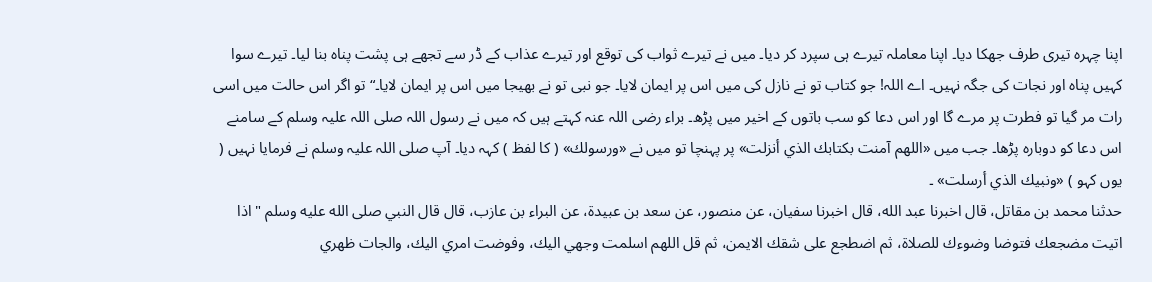اپنا چہرہ تیری طرف جھکا دیا۔ اپنا معاملہ تیرے ہی سپرد کر دیا۔ میں نے تیرے ثواب کی توقع اور تیرے عذاب کے ڈر سے تجھے ہی پشت پناہ بنا لیا۔ تیرے سوا کہیں پناہ اور نجات کی جگہ نہیں۔ اے اللہ! جو کتاب تو نے نازل کی میں اس پر ایمان لایا۔ جو نبی تو نے بھیجا میں اس پر ایمان لایا۔“ تو اگر اس حالت میں اسی رات مر گیا تو فطرت پر مرے گا اور اس دعا کو سب باتوں کے اخیر میں پڑھ۔ براء رضی اللہ عنہ کہتے ہیں کہ میں نے رسول اللہ صلی اللہ علیہ وسلم کے سامنے اس دعا کو دوبارہ پڑھا۔ جب میں «اللهم آمنت بكتابك الذي أنزلت» پر پہنچا تو میں نے «ورسولك» ( کا لفظ ) کہہ دیا۔ آپ صلی اللہ علیہ وسلم نے فرمایا نہیں ( یوں کہو ) «ونبيك الذي أرسلت» ۔
حدثنا محمد بن مقاتل، قال اخبرنا عبد الله، قال اخبرنا سفيان، عن منصور، عن سعد بن عبيدة، عن البراء بن عازب، قال قال النبي صلى الله عليه وسلم " اذا اتيت مضجعك فتوضا وضوءك للصلاة، ثم اضطجع على شقك الايمن، ثم قل اللهم اسلمت وجهي اليك، وفوضت امري اليك، والجات ظهري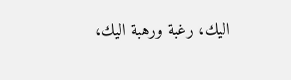اليك، رغبة ورهبة اليك،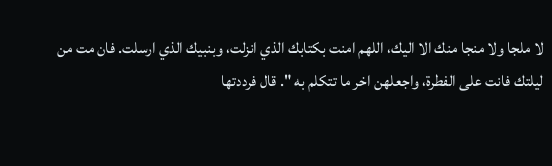لا ملجا ولا منجا منك الا اليك، اللهم امنت بكتابك الذي انزلت، وبنبيك الذي ارسلت. فان مت من ليلتك فانت على الفطرة، واجعلهن اخر ما تتكلم به ". قال فرددتها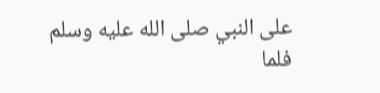على النبي صلى الله عليه وسلم فلما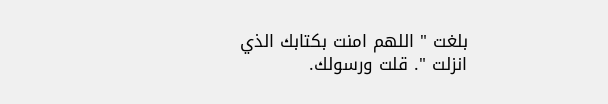بلغت " اللهم امنت بكتابك الذي انزلت ". قلت ورسولك.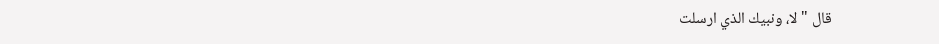قال " لا، ونبيك الذي ارسلت